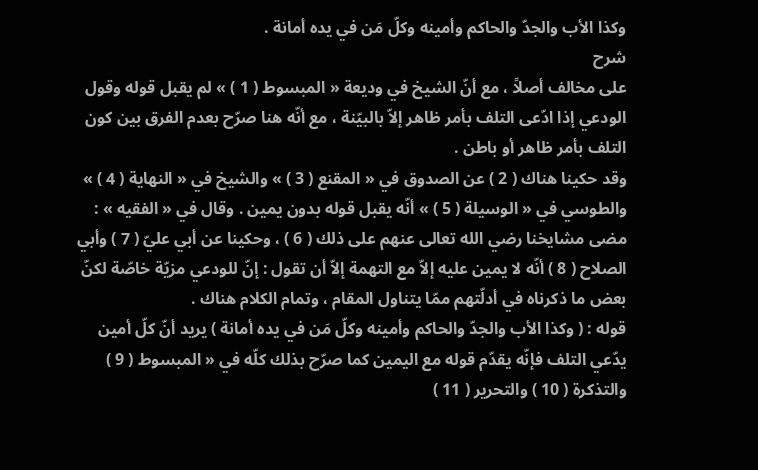وكذا الأب والجدّ والحاكم وأمينه وكلّ مَن في يده أمانة .
شرح
على مخالف أصلاً ، مع أنّ الشيخ في وديعة « المبسوط ( 1 ) » لم يقبل قوله وقول الودعي إذا ادّعى التلف بأمر ظاهر إلاّ بالبيّنة ، مع أنّه هنا صرّح بعدم الفرق بين كون التلف بأمر ظاهر أو باطن .
وقد حكينا هناك ( 2 ) عن الصدوق في « المقنع ( 3 ) » والشيخ في « النهاية ( 4 ) » والطوسي في « الوسيلة ( 5 ) » أنّه يقبل قوله بدون يمين . وقال في « الفقيه » : مضى مشايخنا رضي الله تعالى عنهم على ذلك ( 6 ) ، وحكينا عن أبي عليّ ( 7 ) وأبي الصلاح ( 8 ) أنّه لا يمين عليه إلاّ مع التهمة إلاّ أن تقول : إنّ للودعي مزيّة خاصّة لكنّ بعض ما ذكرناه في أدلّتهم ممّا يتناول المقام ، وتمام الكلام هناك .
قوله : ( وكذا الأب والجدّ والحاكم وأمينه وكلّ مَن في يده أمانة ) يريد أنّ كلّ أمين يدّعي التلف فإنّه يقدّم قوله مع اليمين كما صرّح بذلك كلّه في « المبسوط ( 9 ) والتذكرة ( 10 ) والتحرير ( 11 )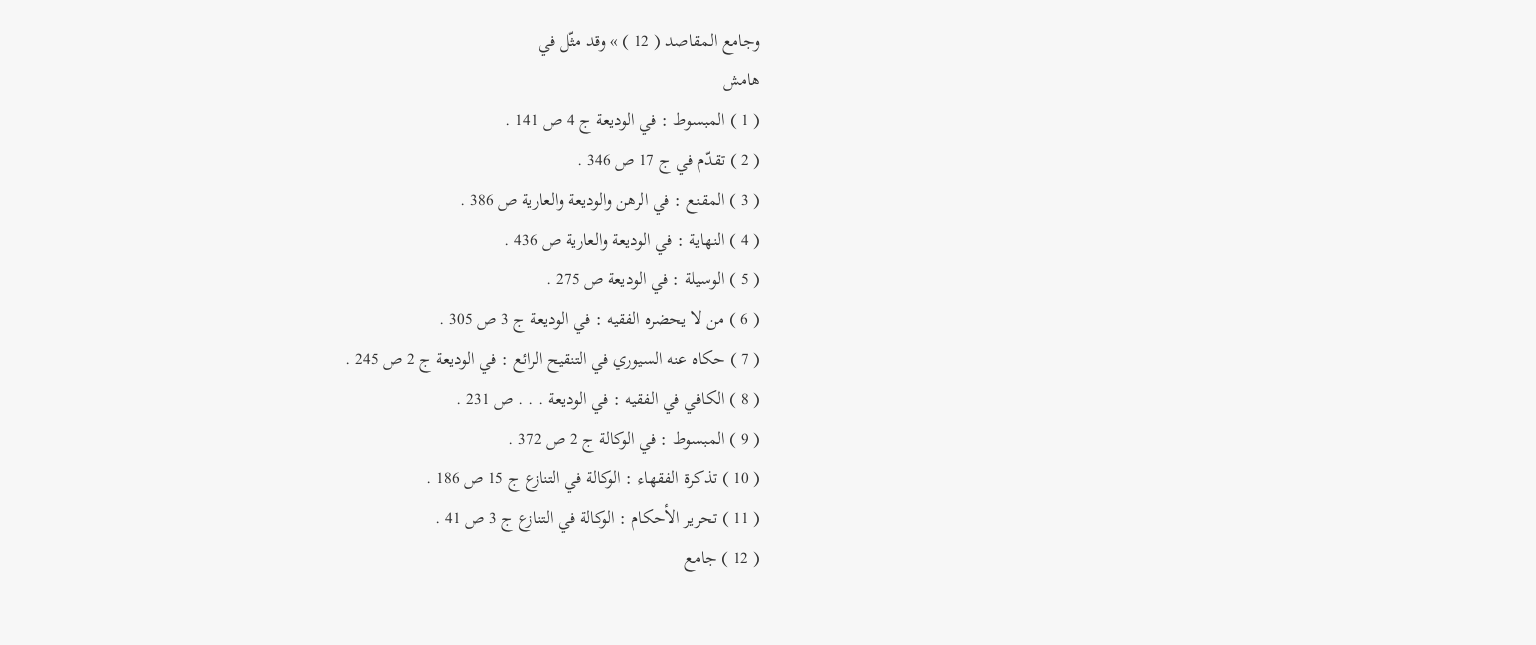وجامع المقاصد ( 12 ) » وقد مثّل في
هامش
( 1 ) المبسوط : في الوديعة ج 4 ص 141 .
( 2 ) تقدّم في ج 17 ص 346 .
( 3 ) المقنع : في الرهن والوديعة والعارية ص 386 .
( 4 ) النهاية : في الوديعة والعارية ص 436 .
( 5 ) الوسيلة : في الوديعة ص 275 .
( 6 ) من لا يحضره الفقيه : في الوديعة ج 3 ص 305 .
( 7 ) حكاه عنه السيوري في التنقيح الرائع : في الوديعة ج 2 ص 245 .
( 8 ) الكافي في الفقيه : في الوديعة . . . ص 231 .
( 9 ) المبسوط : في الوكالة ج 2 ص 372 .
( 10 ) تذكرة الفقهاء : الوكالة في التنازع ج 15 ص 186 .
( 11 ) تحرير الأحكام : الوكالة في التنازع ج 3 ص 41 .
( 12 ) جامع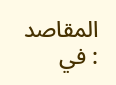المقاصد : في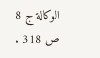الوكالة ج 8 ص 318 .